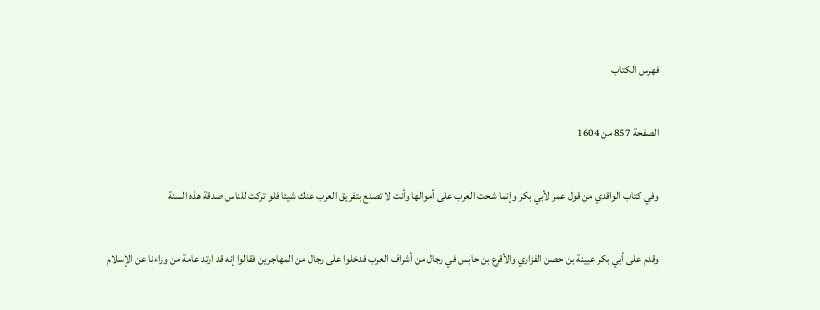فهرس الكتاب

الصفحة 857 من 1604

وفي كتاب الواقدي من قول عمر لأبي بكر وإنما شحت العرب على أموالها وأنت لا تصنع بتفريق العرب عنك شيئا فلو تركت للناس صدقة هذه السنة

وقدم على أبي بكر عيينة بن حصن الفزاري والأقرع بن حابس في رجال من أشراف العرب فدخلوا على رجال من المهاجرين فقالوا إنه قد ارتد عامة من وراءنا عن الإسلام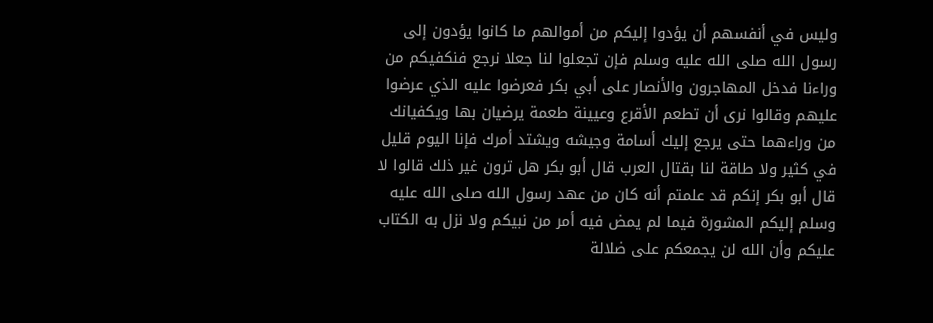وليس في أنفسهم أن يؤدوا إليكم من أموالهم ما كانوا يؤدون إلى رسول الله صلى الله عليه وسلم فإن تجعلوا لنا جعلا نرجع فنكفيكم من وراءنا فدخل المهاجرون والأنصار على أبي بكر فعرضوا عليه الذي عرضوا عليهم وقالوا نرى أن تطعم الأقرع وعيينة طعمة يرضيان بها ويكفيانك من وراءهما حتى يرجع إليك أسامة وجيشه ويشتد أمرك فإنا اليوم قليل في كثير ولا طاقة لنا بقتال العرب قال أبو بكر هل ترون غير ذلك قالوا لا قال أبو بكر إنكم قد علمتم أنه كان من عهد رسول الله صلى الله عليه وسلم إليكم المشورة فيما لم يمض فيه أمر من نبيكم ولا نزل به الكتاب عليكم وأن الله لن يجمعكم على ضلالة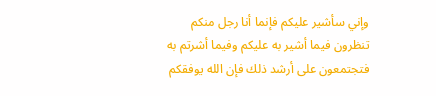وإني سأشير عليكم فإنما أنا رجل منكم تنظرون فيما أشير به عليكم وفيما أشرتم به فتجتمعون على أرشد ذلك فإن الله يوفقكم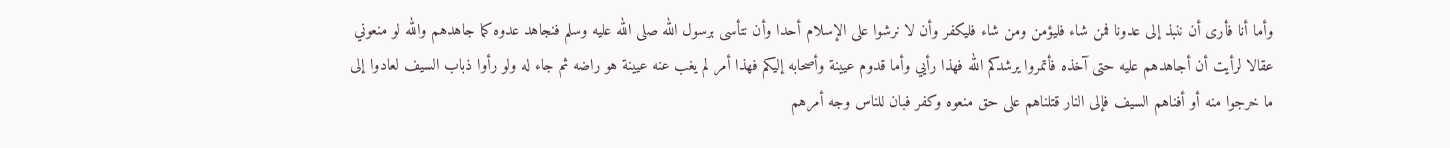وأما أنا فأرى أن ننبذ إلى عدونا فمن شاء فليؤمن ومن شاء فليكفر وأن لا نرشوا على الإسلام أحدا وأن نتأسى برسول الله صلى الله عليه وسلم فنجاهد عدوه كما جاهدهم والله لو منعوني عقالا لرأيت أن أجاهدهم عليه حتى آخذه فأتمروا يرشدكم الله فهذا رأيي وأما قدوم عيينة وأصحابه إليكم فهذا أمر لم يغب عنه عيينة هو راضه ثم جاء له ولو رأوا ذباب السيف لعادوا إلى ما خرجوا منه أو أفناهم السيف فإلى النار قتلناهم على حق منعوه وكفر فبان للناس وجه أمرهم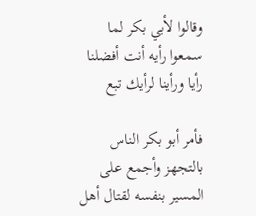وقالوا لأبي بكر لما سمعوا رأيه أنت أفضلنا رأيا ورأينا لرأيك تبع

فأمر أبو بكر الناس بالتجهز وأجمع على المسير بنفسه لقتال أهل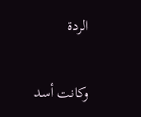الردة

وكانت أسد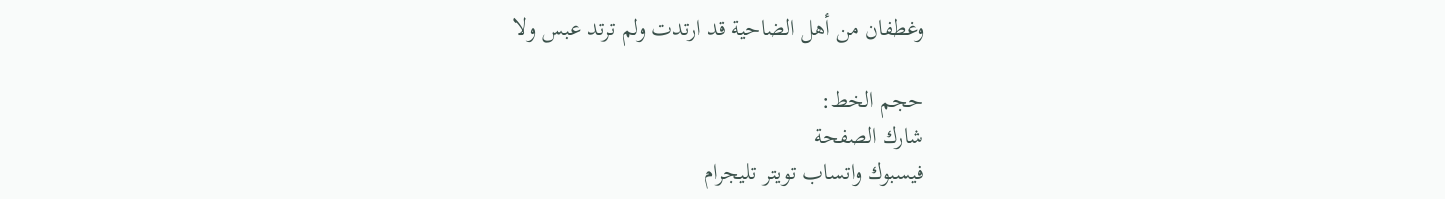وغطفان من أهل الضاحية قد ارتدت ولم ترتد عبس ولا

حجم الخط:
شارك الصفحة
فيسبوك واتساب تويتر تليجرام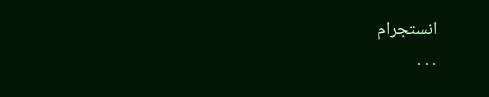انستجرام
. . .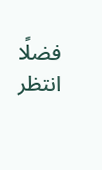فضلًا انتظر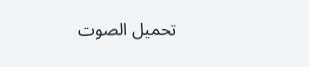تحميل الصوت